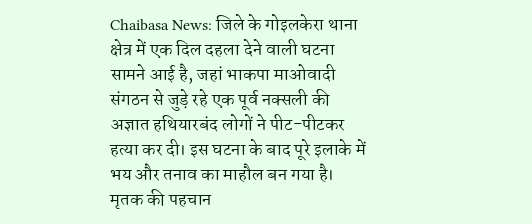Chaibasa News: जिले के गोइलकेरा थाना क्षेत्र में एक दिल दहला देने वाली घटना सामने आई है, जहां भाकपा माओवादी संगठन से जुड़े रहे एक पूर्व नक्सली की अज्ञात हथियारबंद लोगों ने पीट-पीटकर हत्या कर दी। इस घटना के बाद पूरे इलाके में भय और तनाव का माहौल बन गया है।
मृतक की पहचान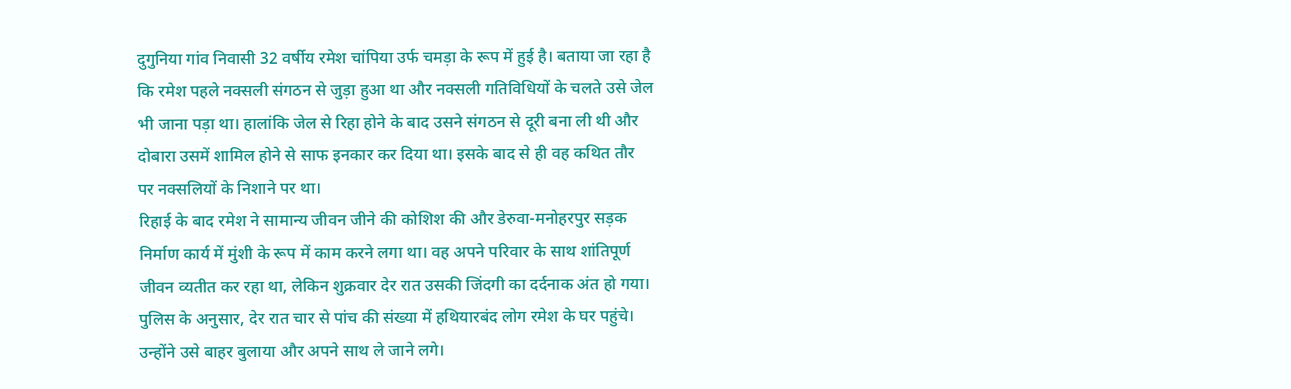दुगुनिया गांव निवासी 32 वर्षीय रमेश चांपिया उर्फ चमड़ा के रूप में हुई है। बताया जा रहा है कि रमेश पहले नक्सली संगठन से जुड़ा हुआ था और नक्सली गतिविधियों के चलते उसे जेल भी जाना पड़ा था। हालांकि जेल से रिहा होने के बाद उसने संगठन से दूरी बना ली थी और दोबारा उसमें शामिल होने से साफ इनकार कर दिया था। इसके बाद से ही वह कथित तौर पर नक्सलियों के निशाने पर था।
रिहाई के बाद रमेश ने सामान्य जीवन जीने की कोशिश की और डेरुवा-मनोहरपुर सड़क निर्माण कार्य में मुंशी के रूप में काम करने लगा था। वह अपने परिवार के साथ शांतिपूर्ण जीवन व्यतीत कर रहा था, लेकिन शुक्रवार देर रात उसकी जिंदगी का दर्दनाक अंत हो गया।
पुलिस के अनुसार, देर रात चार से पांच की संख्या में हथियारबंद लोग रमेश के घर पहुंचे। उन्होंने उसे बाहर बुलाया और अपने साथ ले जाने लगे।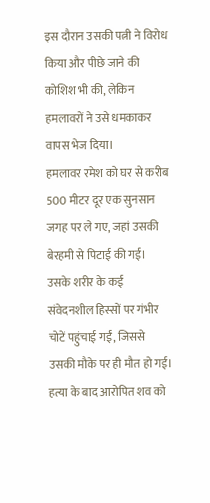इस दौरान उसकी पत्नी ने विरोध किया और पीछे जाने की कोशिश भी की, लेकिन हमलावरों ने उसे धमकाकर वापस भेज दिया।
हमलावर रमेश को घर से करीब 500 मीटर दूर एक सुनसान जगह पर ले गए, जहां उसकी बेरहमी से पिटाई की गई। उसके शरीर के कई संवेदनशील हिस्सों पर गंभीर चोटें पहुंचाई गईं, जिससे उसकी मौके पर ही मौत हो गई। हत्या के बाद आरोपित शव को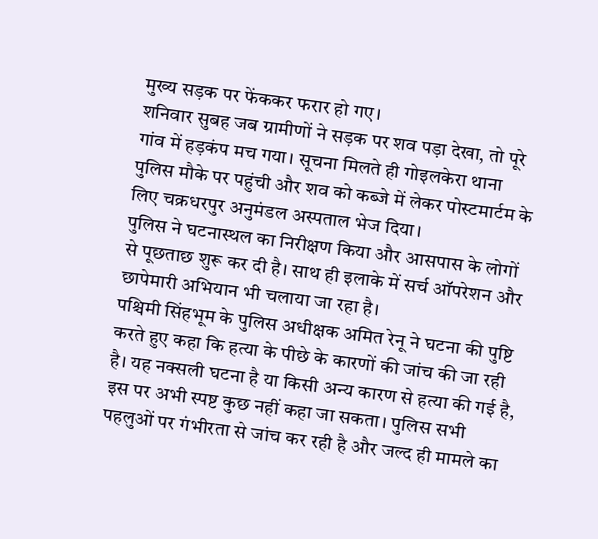मुख्य सड़क पर फेंककर फरार हो गए।
शनिवार सुबह जब ग्रामीणों ने सड़क पर शव पड़ा देखा, तो पूरे गांव में हड़कंप मच गया। सूचना मिलते ही गोइलकेरा थाना पुलिस मौके पर पहुंची और शव को कब्जे में लेकर पोस्टमार्टम के लिए चक्रधरपुर अनुमंडल अस्पताल भेज दिया।
पुलिस ने घटनास्थल का निरीक्षण किया और आसपास के लोगों से पूछताछ शुरू कर दी है। साथ ही इलाके में सर्च ऑपरेशन और छापेमारी अभियान भी चलाया जा रहा है।
पश्चिमी सिंहभूम के पुलिस अधीक्षक अमित रेनू ने घटना की पुष्टि करते हुए कहा कि हत्या के पीछे के कारणों की जांच की जा रही है। यह नक्सली घटना है या किसी अन्य कारण से हत्या की गई है, इस पर अभी स्पष्ट कुछ नहीं कहा जा सकता। पुलिस सभी पहलुओं पर गंभीरता से जांच कर रही है और जल्द ही मामले का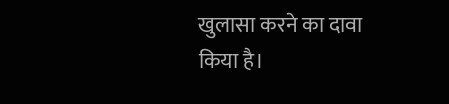खुलासा करने का दावा किया है।